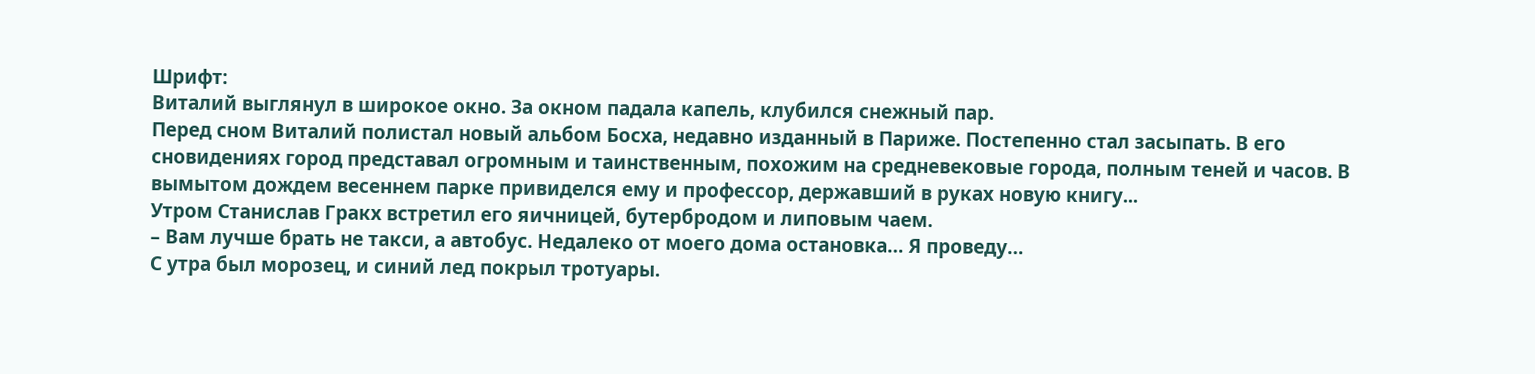Шрифт:
Виталий выглянул в широкое окно. За окном падала капель, клубился снежный пар.
Перед сном Виталий полистал новый альбом Босха, недавно изданный в Париже. Постепенно стал засыпать. В его сновидениях город представал огромным и таинственным, похожим на средневековые города, полным теней и часов. В вымытом дождем весеннем парке привиделся ему и профессор, державший в руках новую книгу...
Утром Станислав Гракх встретил его яичницей, бутербродом и липовым чаем.
– Вам лучше брать не такси, а автобус. Недалеко от моего дома остановка… Я проведу…
С утра был морозец, и синий лед покрыл тротуары.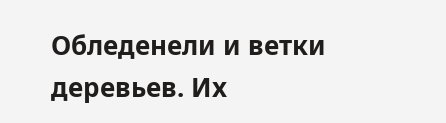Обледенели и ветки деревьев. Их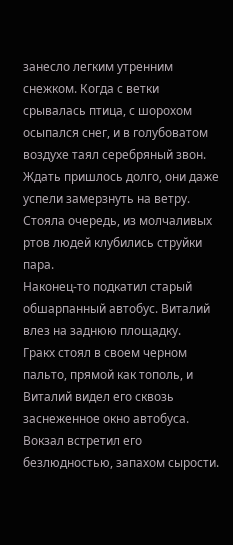занесло легким утренним снежком. Когда с ветки срывалась птица, с шорохом осыпался снег, и в голубоватом воздухе таял серебряный звон.
Ждать пришлось долго, они даже успели замерзнуть на ветру. Стояла очередь, из молчаливых ртов людей клубились струйки пара.
Наконец-то подкатил старый обшарпанный автобус. Виталий влез на заднюю площадку.
Гракх стоял в своем черном пальто, прямой как тополь, и Виталий видел его сквозь заснеженное окно автобуса.
Вокзал встретил его безлюдностью, запахом сырости.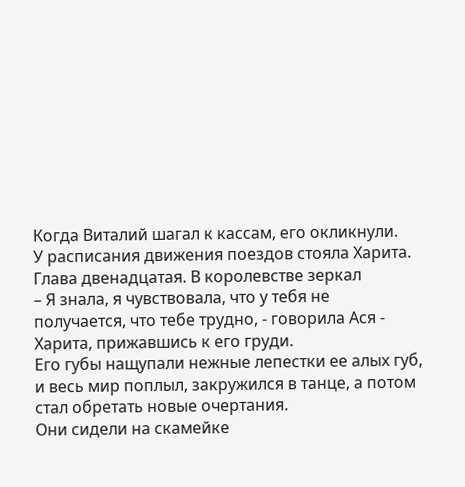Когда Виталий шагал к кассам, его окликнули.
У расписания движения поездов стояла Харита.
Глава двенадцатая. В королевстве зеркал
– Я знала, я чувствовала, что у тебя не получается, что тебе трудно, - говорила Ася - Харита, прижавшись к его груди.
Его губы нащупали нежные лепестки ее алых губ, и весь мир поплыл, закружился в танце, а потом стал обретать новые очертания.
Они сидели на скамейке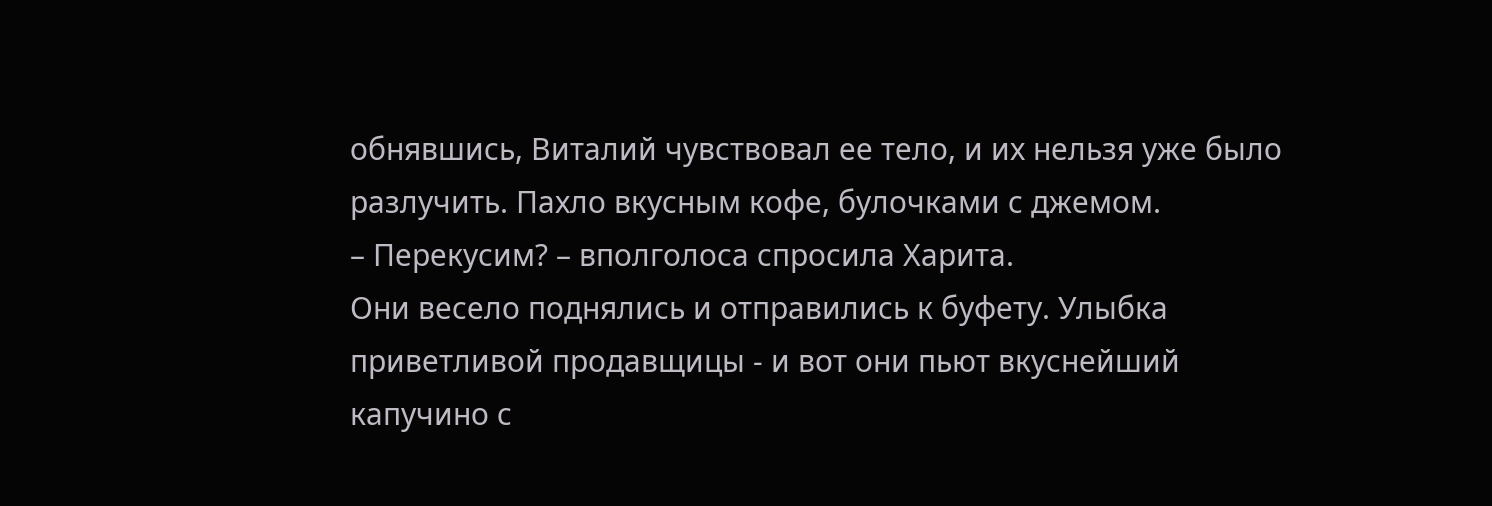обнявшись, Виталий чувствовал ее тело, и их нельзя уже было разлучить. Пахло вкусным кофе, булочками с джемом.
– Перекусим? – вполголоса спросила Харита.
Они весело поднялись и отправились к буфету. Улыбка приветливой продавщицы - и вот они пьют вкуснейший капучино с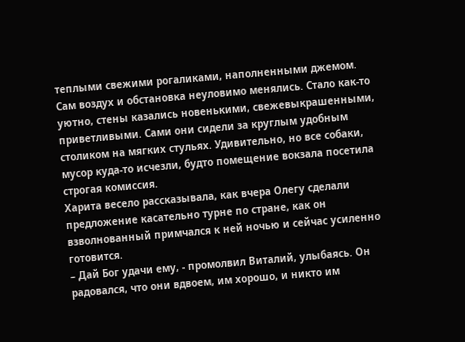теплыми свежими рогаликами, наполненными джемом.
Сам воздух и обстановка неуловимо менялись. Стало как-то уютно, стены казались новенькими, свежевыкрашенными, приветливыми. Сами они сидели за круглым удобным столиком на мягких стульях. Удивительно, но все собаки, мусор куда-то исчезли, будто помещение вокзала посетила строгая комиссия.
Харита весело рассказывала, как вчера Олегу сделали предложение касательно турне по стране, как он взволнованный примчался к ней ночью и сейчас усиленно готовится.
– Дай Бог удачи ему, - промолвил Виталий, улыбаясь. Он радовался, что они вдвоем, им хорошо, и никто им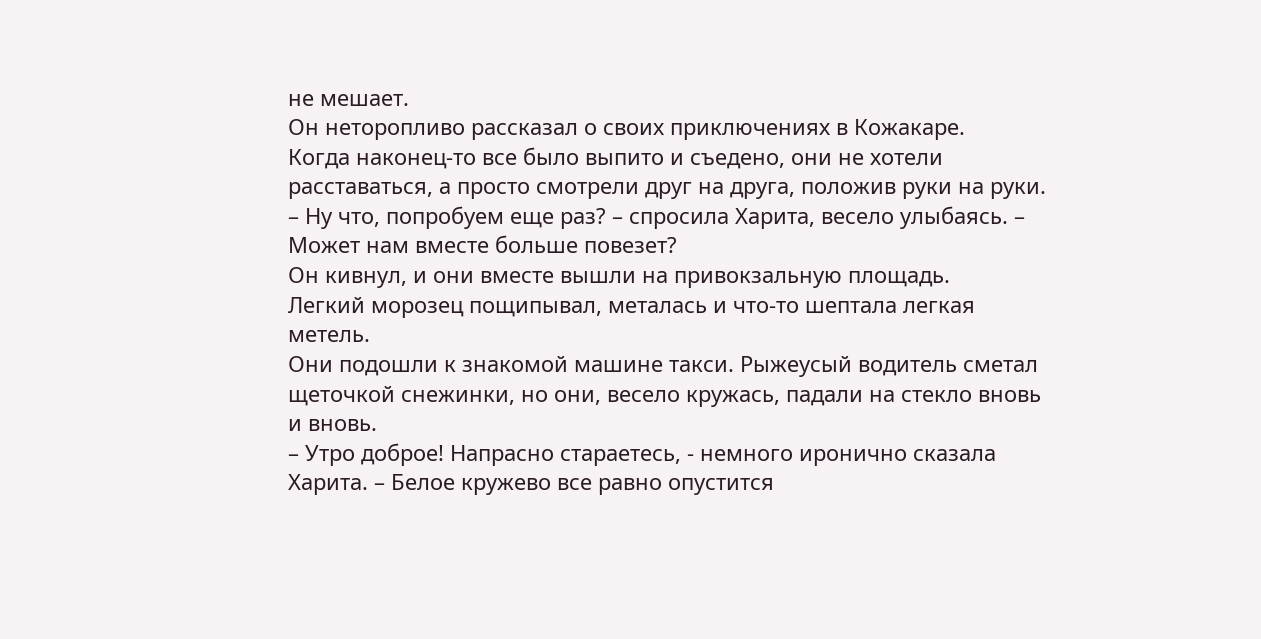не мешает.
Он неторопливо рассказал о своих приключениях в Кожакаре.
Когда наконец-то все было выпито и съедено, они не хотели расставаться, а просто смотрели друг на друга, положив руки на руки.
– Ну что, попробуем еще раз? – спросила Харита, весело улыбаясь. – Может нам вместе больше повезет?
Он кивнул, и они вместе вышли на привокзальную площадь.
Легкий морозец пощипывал, металась и что-то шептала легкая метель.
Они подошли к знакомой машине такси. Рыжеусый водитель сметал щеточкой снежинки, но они, весело кружась, падали на стекло вновь и вновь.
– Утро доброе! Напрасно стараетесь, - немного иронично сказала Харита. – Белое кружево все равно опустится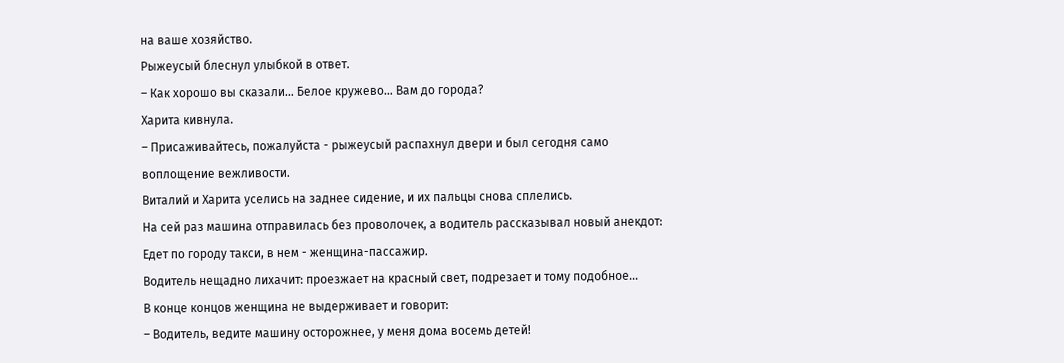на ваше хозяйство.
Рыжеусый блеснул улыбкой в ответ.
– Как хорошо вы сказали… Белое кружево… Вам до города?
Харита кивнула.
– Присаживайтесь, пожалуйста - рыжеусый распахнул двери и был сегодня само воплощение вежливости.
Виталий и Харита уселись на заднее сидение, и их пальцы снова сплелись.
На сей раз машина отправилась без проволочек, а водитель рассказывал новый анекдот:
Едет по городу такси, в нем - женщина-пассажир.
Водитель нещадно лихачит: проезжает на красный свет, подрезает и тому подобное...
В конце концов женщина не выдерживает и говорит:
– Водитель, ведите машину осторожнее, у меня дома восемь детей!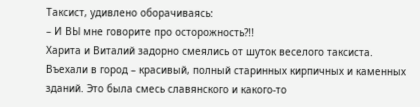Таксист, удивлено оборачиваясь:
– И ВЫ мне говорите про осторожность?!!
Харита и Виталий задорно смеялись от шуток веселого таксиста.
Въехали в город – красивый, полный старинных кирпичных и каменных зданий. Это была смесь славянского и какого-то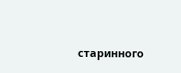старинного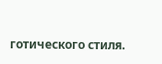готического стиля.